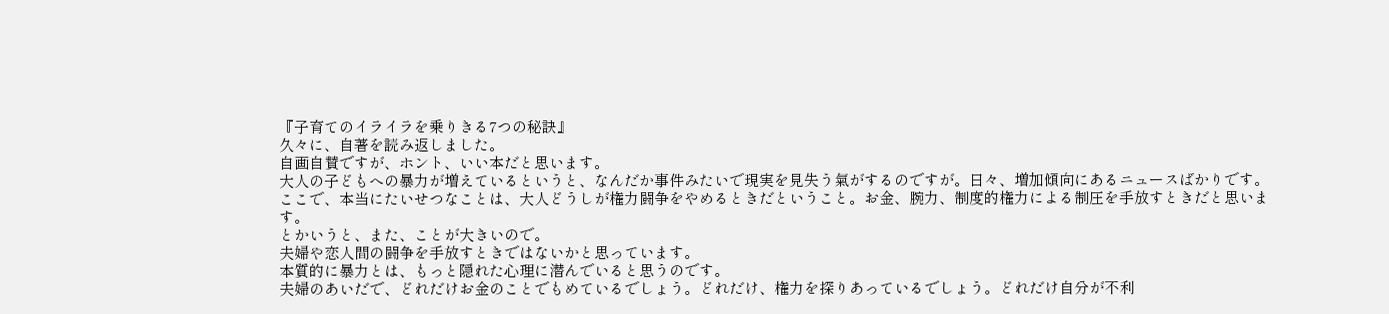『子育てのイライラを乗りきる7つの秘訣』
久々に、自著を読み返しました。
自画自賛ですが、ホント、いい本だと思います。
大人の子どもへの暴力が増えているというと、なんだか事件みたいで現実を見失う氣がするのですが。日々、増加傾向にあるニュースばかりです。
ここで、本当にたいせつなことは、大人どうしが権力闘争をやめるときだということ。お金、腕力、制度的権力による制圧を手放すときだと思います。
とかいうと、また、ことが大きいので。
夫婦や恋人間の闘争を手放すときではないかと思っています。
本質的に暴力とは、もっと隠れた心理に潜んでいると思うのです。
夫婦のあいだで、どれだけお金のことでもめているでしょう。どれだけ、権力を探りあっているでしょう。どれだけ自分が不利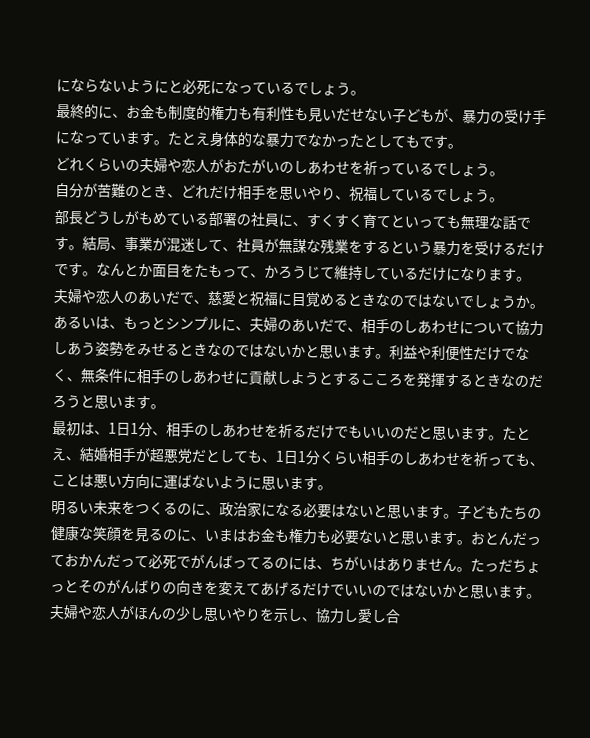にならないようにと必死になっているでしょう。
最終的に、お金も制度的権力も有利性も見いだせない子どもが、暴力の受け手になっています。たとえ身体的な暴力でなかったとしてもです。
どれくらいの夫婦や恋人がおたがいのしあわせを祈っているでしょう。
自分が苦難のとき、どれだけ相手を思いやり、祝福しているでしょう。
部長どうしがもめている部署の社員に、すくすく育てといっても無理な話です。結局、事業が混迷して、社員が無謀な残業をするという暴力を受けるだけです。なんとか面目をたもって、かろうじて維持しているだけになります。
夫婦や恋人のあいだで、慈愛と祝福に目覚めるときなのではないでしょうか。あるいは、もっとシンプルに、夫婦のあいだで、相手のしあわせについて協力しあう姿勢をみせるときなのではないかと思います。利益や利便性だけでなく、無条件に相手のしあわせに貢献しようとするこころを発揮するときなのだろうと思います。
最初は、1日1分、相手のしあわせを祈るだけでもいいのだと思います。たとえ、結婚相手が超悪党だとしても、1日1分くらい相手のしあわせを祈っても、ことは悪い方向に運ばないように思います。
明るい未来をつくるのに、政治家になる必要はないと思います。子どもたちの健康な笑顔を見るのに、いまはお金も権力も必要ないと思います。おとんだっておかんだって必死でがんばってるのには、ちがいはありません。たっだちょっとそのがんばりの向きを変えてあげるだけでいいのではないかと思います。
夫婦や恋人がほんの少し思いやりを示し、協力し愛し合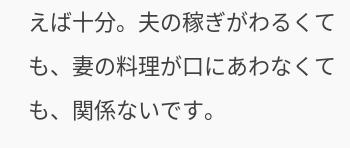えば十分。夫の稼ぎがわるくても、妻の料理が口にあわなくても、関係ないです。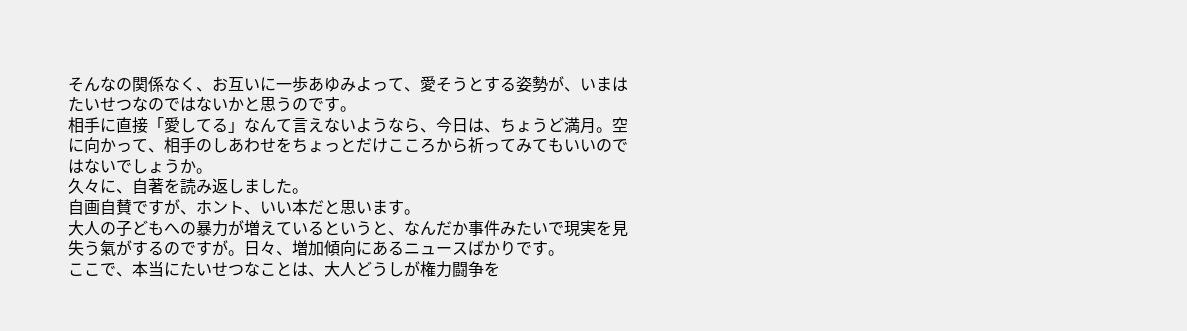そんなの関係なく、お互いに一歩あゆみよって、愛そうとする姿勢が、いまはたいせつなのではないかと思うのです。
相手に直接「愛してる」なんて言えないようなら、今日は、ちょうど満月。空に向かって、相手のしあわせをちょっとだけこころから祈ってみてもいいのではないでしょうか。
久々に、自著を読み返しました。
自画自賛ですが、ホント、いい本だと思います。
大人の子どもへの暴力が増えているというと、なんだか事件みたいで現実を見失う氣がするのですが。日々、増加傾向にあるニュースばかりです。
ここで、本当にたいせつなことは、大人どうしが権力闘争を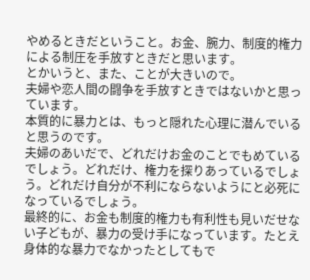やめるときだということ。お金、腕力、制度的権力による制圧を手放すときだと思います。
とかいうと、また、ことが大きいので。
夫婦や恋人間の闘争を手放すときではないかと思っています。
本質的に暴力とは、もっと隠れた心理に潜んでいると思うのです。
夫婦のあいだで、どれだけお金のことでもめているでしょう。どれだけ、権力を探りあっているでしょう。どれだけ自分が不利にならないようにと必死になっているでしょう。
最終的に、お金も制度的権力も有利性も見いだせない子どもが、暴力の受け手になっています。たとえ身体的な暴力でなかったとしてもで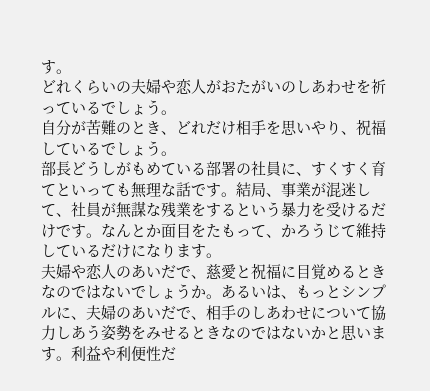す。
どれくらいの夫婦や恋人がおたがいのしあわせを祈っているでしょう。
自分が苦難のとき、どれだけ相手を思いやり、祝福しているでしょう。
部長どうしがもめている部署の社員に、すくすく育てといっても無理な話です。結局、事業が混迷して、社員が無謀な残業をするという暴力を受けるだけです。なんとか面目をたもって、かろうじて維持しているだけになります。
夫婦や恋人のあいだで、慈愛と祝福に目覚めるときなのではないでしょうか。あるいは、もっとシンプルに、夫婦のあいだで、相手のしあわせについて協力しあう姿勢をみせるときなのではないかと思います。利益や利便性だ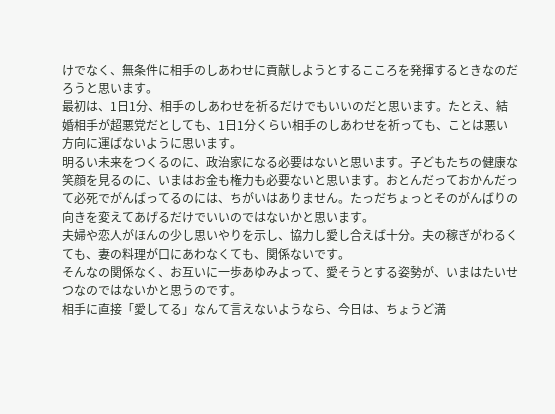けでなく、無条件に相手のしあわせに貢献しようとするこころを発揮するときなのだろうと思います。
最初は、1日1分、相手のしあわせを祈るだけでもいいのだと思います。たとえ、結婚相手が超悪党だとしても、1日1分くらい相手のしあわせを祈っても、ことは悪い方向に運ばないように思います。
明るい未来をつくるのに、政治家になる必要はないと思います。子どもたちの健康な笑顔を見るのに、いまはお金も権力も必要ないと思います。おとんだっておかんだって必死でがんばってるのには、ちがいはありません。たっだちょっとそのがんばりの向きを変えてあげるだけでいいのではないかと思います。
夫婦や恋人がほんの少し思いやりを示し、協力し愛し合えば十分。夫の稼ぎがわるくても、妻の料理が口にあわなくても、関係ないです。
そんなの関係なく、お互いに一歩あゆみよって、愛そうとする姿勢が、いまはたいせつなのではないかと思うのです。
相手に直接「愛してる」なんて言えないようなら、今日は、ちょうど満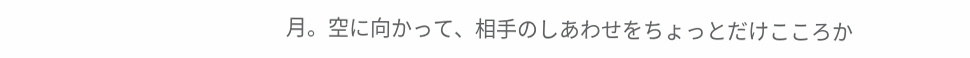月。空に向かって、相手のしあわせをちょっとだけこころか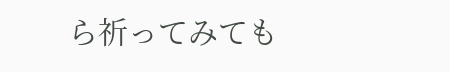ら祈ってみても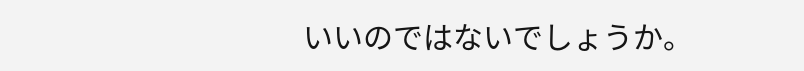いいのではないでしょうか。